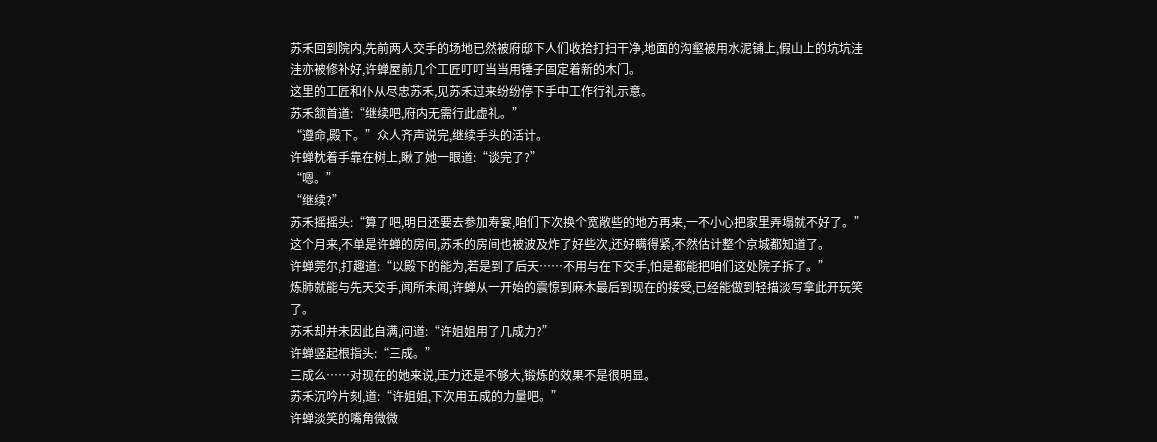苏禾回到院内,先前两人交手的场地已然被府邸下人们收拾打扫干净,地面的沟壑被用水泥铺上,假山上的坑坑洼洼亦被修补好,许蝉屋前几个工匠叮叮当当用锤子固定着新的木门。
这里的工匠和仆从尽忠苏禾,见苏禾过来纷纷停下手中工作行礼示意。
苏禾颔首道:“继续吧,府内无需行此虚礼。”
“遵命,殿下。”众人齐声说完,继续手头的活计。
许蝉枕着手靠在树上,瞅了她一眼道:“谈完了?”
“嗯。”
“继续?”
苏禾摇摇头:“算了吧,明日还要去参加寿宴,咱们下次换个宽敞些的地方再来,一不小心把家里弄塌就不好了。”
这个月来,不单是许蝉的房间,苏禾的房间也被波及炸了好些次,还好瞒得紧,不然估计整个京城都知道了。
许蝉莞尔,打趣道:“以殿下的能为,若是到了后天……不用与在下交手,怕是都能把咱们这处院子拆了。”
炼肺就能与先天交手,闻所未闻,许蝉从一开始的震惊到麻木最后到现在的接受,已经能做到轻描淡写拿此开玩笑了。
苏禾却并未因此自满,问道:“许姐姐用了几成力?”
许蝉竖起根指头:“三成。”
三成么……对现在的她来说,压力还是不够大,锻炼的效果不是很明显。
苏禾沉吟片刻,道:“许姐姐,下次用五成的力量吧。”
许蝉淡笑的嘴角微微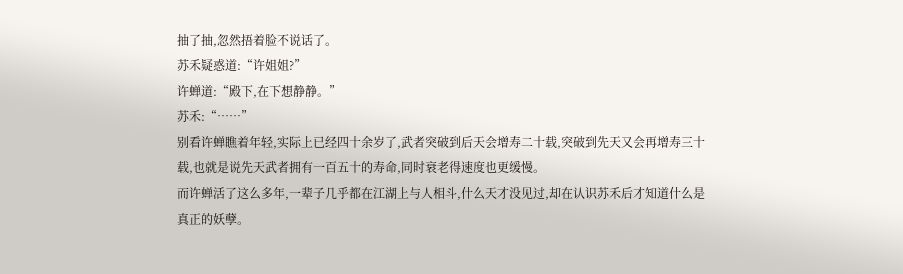抽了抽,忽然捂着脸不说话了。
苏禾疑惑道:“许姐姐?”
许蝉道:“殿下,在下想静静。”
苏禾:“……”
别看许蝉瞧着年轻,实际上已经四十余岁了,武者突破到后天会增寿二十载,突破到先天又会再增寿三十载,也就是说先天武者拥有一百五十的寿命,同时衰老得速度也更缓慢。
而许蝉活了这么多年,一辈子几乎都在江湖上与人相斗,什么天才没见过,却在认识苏禾后才知道什么是真正的妖孽。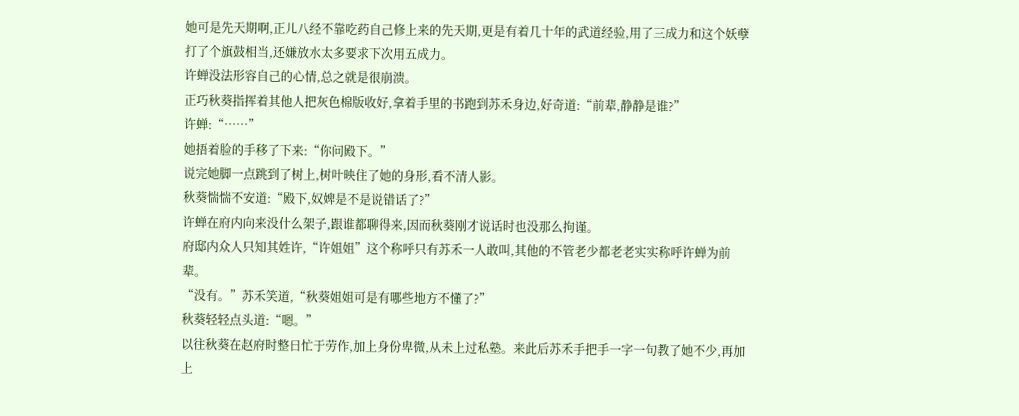她可是先天期啊,正儿八经不靠吃药自己修上来的先天期,更是有着几十年的武道经验,用了三成力和这个妖孽打了个旗鼓相当,还嫌放水太多要求下次用五成力。
许蝉没法形容自己的心情,总之就是很崩溃。
正巧秋葵指挥着其他人把灰色棉版收好,拿着手里的书跑到苏禾身边,好奇道:“前辈,静静是谁?”
许蝉:“……”
她捂着脸的手移了下来:“你问殿下。”
说完她脚一点跳到了树上,树叶映住了她的身形,看不清人影。
秋葵惴惴不安道:“殿下,奴婢是不是说错话了?”
许蝉在府内向来没什么架子,跟谁都聊得来,因而秋葵刚才说话时也没那么拘谨。
府邸内众人只知其姓许,“许姐姐”这个称呼只有苏禾一人敢叫,其他的不管老少都老老实实称呼许蝉为前辈。
“没有。”苏禾笑道,“秋葵姐姐可是有哪些地方不懂了?”
秋葵轻轻点头道:“嗯。”
以往秋葵在赵府时整日忙于劳作,加上身份卑微,从未上过私塾。来此后苏禾手把手一字一句教了她不少,再加上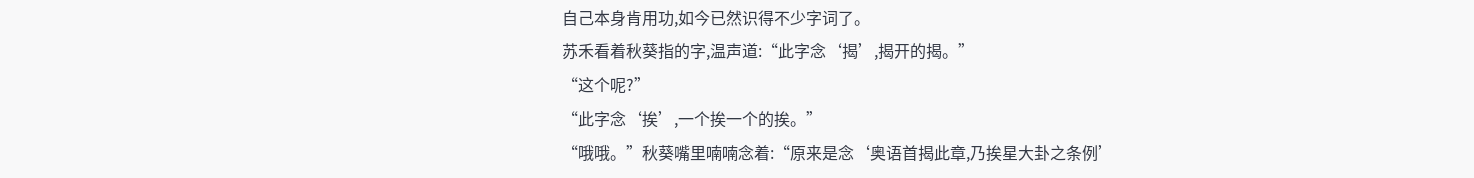自己本身肯用功,如今已然识得不少字词了。
苏禾看着秋葵指的字,温声道:“此字念‘揭’,揭开的揭。”
“这个呢?”
“此字念‘挨’,一个挨一个的挨。”
“哦哦。”秋葵嘴里喃喃念着:“原来是念‘奥语首揭此章,乃挨星大卦之条例’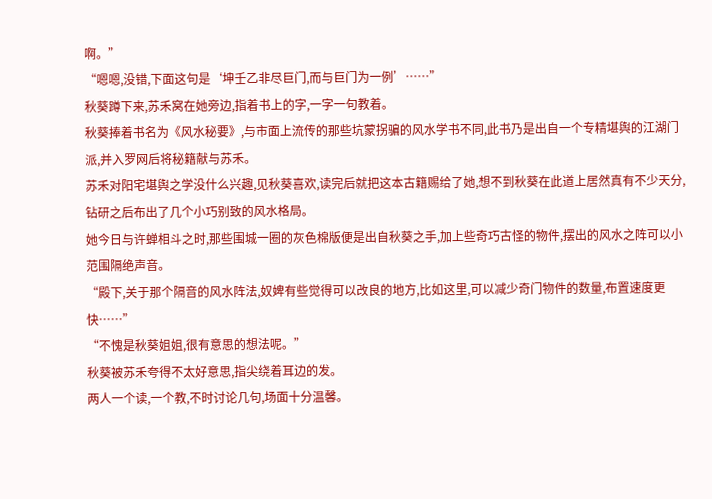啊。”
“嗯嗯,没错,下面这句是‘坤壬乙非尽巨门,而与巨门为一例’……”
秋葵蹲下来,苏禾窝在她旁边,指着书上的字,一字一句教着。
秋葵捧着书名为《风水秘要》,与市面上流传的那些坑蒙拐骗的风水学书不同,此书乃是出自一个专精堪舆的江湖门派,并入罗网后将秘籍献与苏禾。
苏禾对阳宅堪舆之学没什么兴趣,见秋葵喜欢,读完后就把这本古籍赐给了她,想不到秋葵在此道上居然真有不少天分,钻研之后布出了几个小巧别致的风水格局。
她今日与许蝉相斗之时,那些围城一圈的灰色棉版便是出自秋葵之手,加上些奇巧古怪的物件,摆出的风水之阵可以小范围隔绝声音。
“殿下,关于那个隔音的风水阵法,奴婢有些觉得可以改良的地方,比如这里,可以减少奇门物件的数量,布置速度更快……”
“不愧是秋葵姐姐,很有意思的想法呢。”
秋葵被苏禾夸得不太好意思,指尖绕着耳边的发。
两人一个读,一个教,不时讨论几句,场面十分温馨。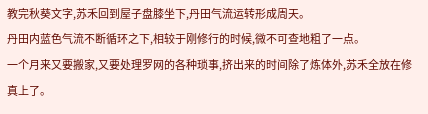教完秋葵文字,苏禾回到屋子盘膝坐下,丹田气流运转形成周天。
丹田内蓝色气流不断循环之下,相较于刚修行的时候,微不可查地粗了一点。
一个月来又要搬家,又要处理罗网的各种琐事,挤出来的时间除了炼体外,苏禾全放在修真上了。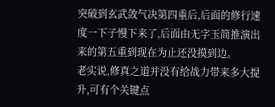突破到玄武敛气决第四重后,后面的修行速度一下子慢下来了,后面由无字玉简推演出来的第五重到现在为止还没摸到边。
老实说,修真之道并没有给战力带来多大提升,可有个关键点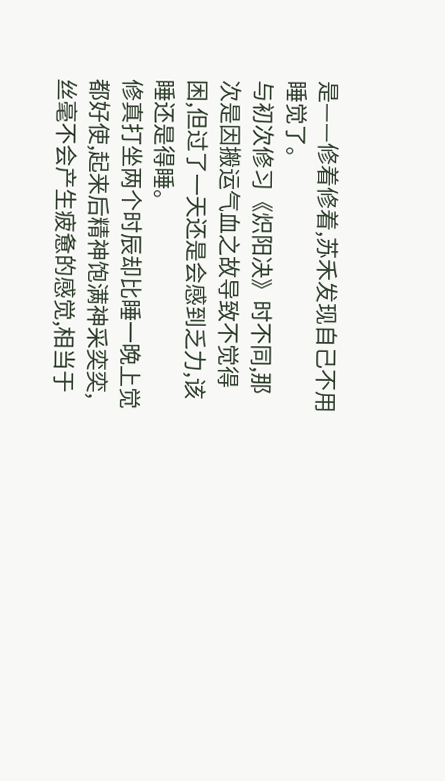是——修着修着,苏禾发现自己不用睡觉了。
与初次修习《炽阳决》时不同,那次是因搬运气血之故导致不觉得困,但过了一天还是会感到乏力,该睡还是得睡。
修真打坐两个时辰却比睡一晚上觉都好使,起来后精神饱满神采奕奕,丝毫不会产生疲惫的感觉,相当于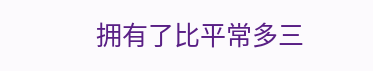拥有了比平常多三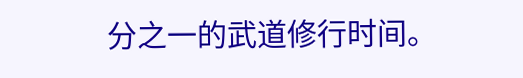分之一的武道修行时间。